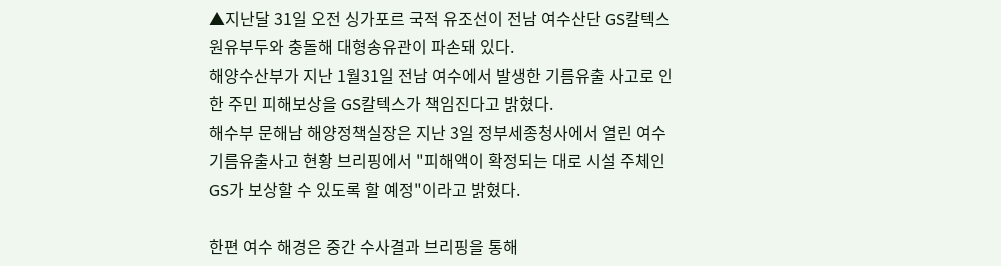▲지난달 31일 오전 싱가포르 국적 유조선이 전남 여수산단 GS칼텍스 원유부두와 충돌해 대형송유관이 파손돼 있다.
해양수산부가 지난 1월31일 전남 여수에서 발생한 기름유출 사고로 인한 주민 피해보상을 GS칼텍스가 책임진다고 밝혔다.
해수부 문해남 해양정책실장은 지난 3일 정부세종청사에서 열린 여수기름유출사고 현황 브리핑에서 "피해액이 확정되는 대로 시설 주체인 GS가 보상할 수 있도록 할 예정"이라고 밝혔다.

한편 여수 해경은 중간 수사결과 브리핑을 통해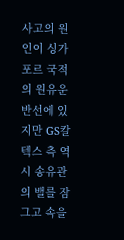사고의 원인이 싱가포르 국적의 원유운반선에 있지만 GS칼텍스 측 역시 송유관의 밸를 잠그고 속을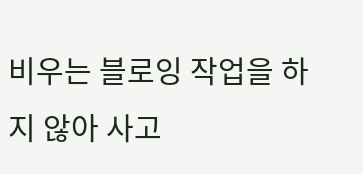비우는 블로잉 작업을 하지 않아 사고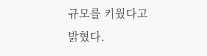규모를 키웠다고 밝혔다.